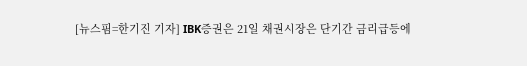[뉴스핌=한기진 기자] IBK증권은 21일 채권시장은 단기간 금리급등에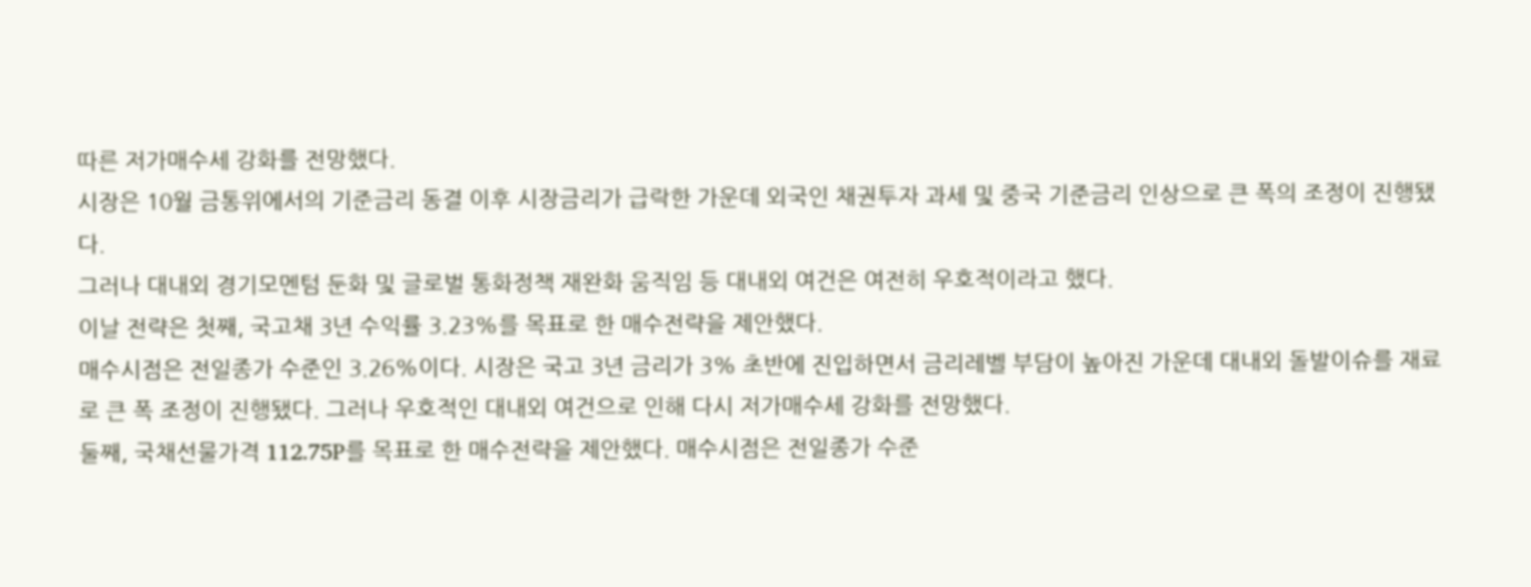따른 저가매수세 강화를 전망했다.
시장은 10월 금통위에서의 기준금리 동결 이후 시장금리가 급락한 가운데 외국인 채권투자 과세 및 중국 기준금리 인상으로 큰 폭의 조정이 진행됐다.
그러나 대내외 경기모멘텀 둔화 및 글로벌 통화정책 재완화 움직임 등 대내외 여건은 여전히 우호적이라고 했다.
이날 전략은 첫째, 국고채 3년 수익률 3.23%를 목표로 한 매수전략을 제안했다.
매수시점은 전일종가 수준인 3.26%이다. 시장은 국고 3년 금리가 3% 초반에 진입하면서 금리레벨 부담이 높아진 가운데 대내외 돌발이슈를 재료로 큰 폭 조정이 진행됐다. 그러나 우호적인 대내외 여건으로 인해 다시 저가매수세 강화를 전망했다.
둘째, 국채선물가격 112.75P를 목표로 한 매수전략을 제안했다. 매수시점은 전일종가 수준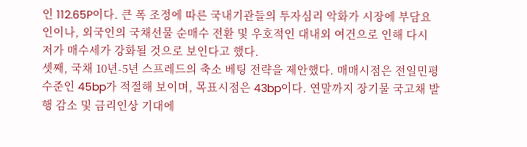인 112.65P이다. 큰 폭 조정에 따른 국내기관들의 투자심리 악화가 시장에 부담요인이나, 외국인의 국채선물 순매수 전환 및 우호적인 대내외 여건으로 인해 다시 저가 매수세가 강화될 것으로 보인다고 했다.
셋째, 국채 10년-5년 스프레드의 축소 베팅 전략을 제안했다. 매매시점은 전일민평 수준인 45bp가 적절해 보이며, 목표시점은 43bp이다. 연말까지 장기물 국고채 발행 감소 및 금리인상 기대에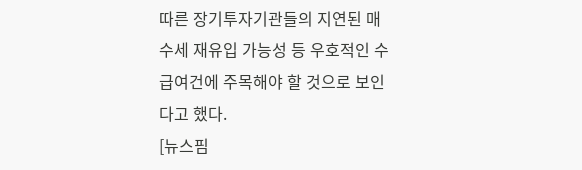따른 장기투자기관들의 지연된 매수세 재유입 가능성 등 우호적인 수급여건에 주목해야 할 것으로 보인다고 했다.
[뉴스핌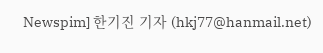Newspim] 한기진 기자 (hkj77@hanmail.net)